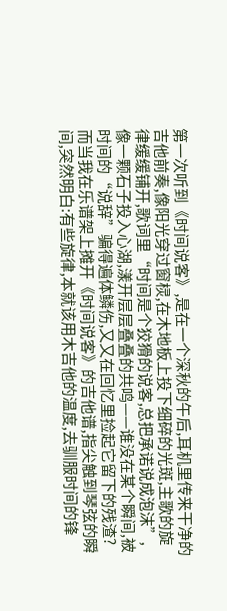第一次听到《时间说客》,是在一个深秋的午后,耳机里传来干净的吉他前奏,像阳光穿过窗棂,在木地板上投下细碎的光斑,主歌的旋律缓缓铺开,歌词里“时间是个狡猾的说客,总把承诺说成泡沫”,像一颗石子投入心湖,漾开层层叠叠的共鸣——谁没在某个瞬间,被时间的“说辞”骗得遍体鳞伤,又又在回忆里捡起它留下的残渣?而当我在乐谱架上摊开《时间说客》的吉他谱,指尖触到琴弦的瞬间,突然明白:有些旋律,本就该用木吉他的温度,去驯服时间的锋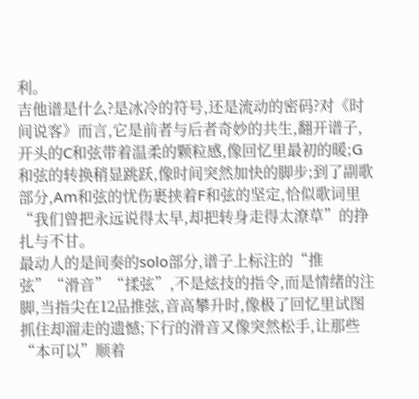利。
吉他谱是什么?是冰冷的符号,还是流动的密码?对《时间说客》而言,它是前者与后者奇妙的共生,翻开谱子,开头的C和弦带着温柔的颗粒感,像回忆里最初的暖;G和弦的转换稍显跳跃,像时间突然加快的脚步;到了副歌部分,Am和弦的忧伤裹挟着F和弦的坚定,恰似歌词里“我们曾把永远说得太早,却把转身走得太潦草”的挣扎与不甘。
最动人的是间奏的solo部分,谱子上标注的“推弦”“滑音”“揉弦”,不是炫技的指令,而是情绪的注脚,当指尖在12品推弦,音高攀升时,像极了回忆里试图抓住却溜走的遗憾;下行的滑音又像突然松手,让那些“本可以”顺着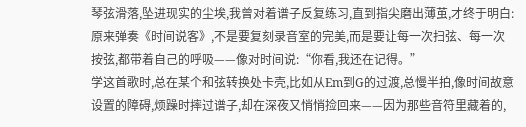琴弦滑落,坠进现实的尘埃,我曾对着谱子反复练习,直到指尖磨出薄茧,才终于明白:原来弹奏《时间说客》,不是要复刻录音室的完美,而是要让每一次扫弦、每一次按弦,都带着自己的呼吸——像对时间说:“你看,我还在记得。”
学这首歌时,总在某个和弦转换处卡壳,比如从Em到G的过渡,总慢半拍,像时间故意设置的障碍,烦躁时摔过谱子,却在深夜又悄悄捡回来——因为那些音符里藏着的,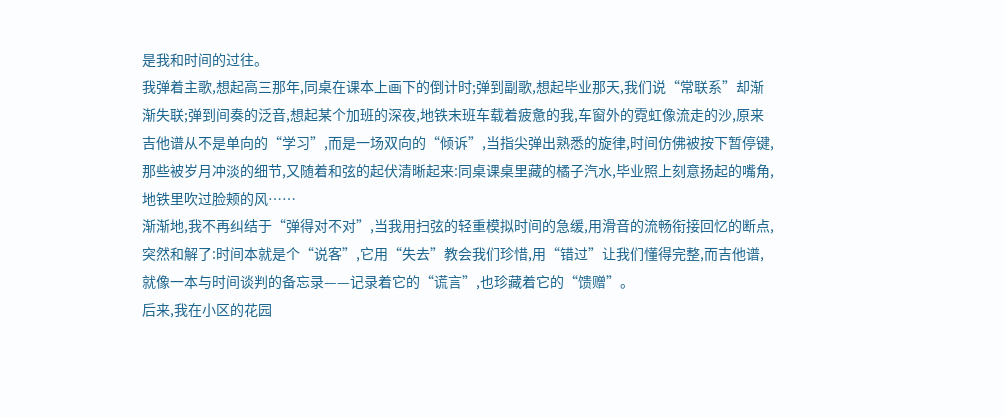是我和时间的过往。
我弹着主歌,想起高三那年,同桌在课本上画下的倒计时;弹到副歌,想起毕业那天,我们说“常联系”却渐渐失联;弹到间奏的泛音,想起某个加班的深夜,地铁末班车载着疲惫的我,车窗外的霓虹像流走的沙,原来吉他谱从不是单向的“学习”,而是一场双向的“倾诉”,当指尖弹出熟悉的旋律,时间仿佛被按下暂停键,那些被岁月冲淡的细节,又随着和弦的起伏清晰起来:同桌课桌里藏的橘子汽水,毕业照上刻意扬起的嘴角,地铁里吹过脸颊的风……
渐渐地,我不再纠结于“弹得对不对”,当我用扫弦的轻重模拟时间的急缓,用滑音的流畅衔接回忆的断点,突然和解了:时间本就是个“说客”,它用“失去”教会我们珍惜,用“错过”让我们懂得完整,而吉他谱,就像一本与时间谈判的备忘录——记录着它的“谎言”,也珍藏着它的“馈赠”。
后来,我在小区的花园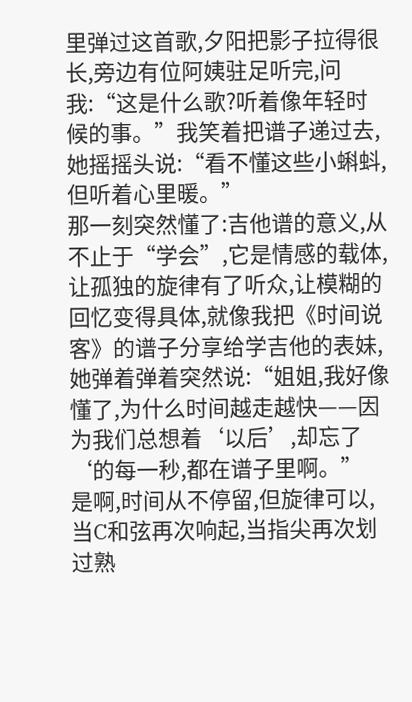里弹过这首歌,夕阳把影子拉得很长,旁边有位阿姨驻足听完,问我:“这是什么歌?听着像年轻时候的事。”我笑着把谱子递过去,她摇摇头说:“看不懂这些小蝌蚪,但听着心里暖。”
那一刻突然懂了:吉他谱的意义,从不止于“学会”,它是情感的载体,让孤独的旋律有了听众,让模糊的回忆变得具体,就像我把《时间说客》的谱子分享给学吉他的表妹,她弹着弹着突然说:“姐姐,我好像懂了,为什么时间越走越快——因为我们总想着‘以后’,却忘了‘的每一秒,都在谱子里啊。”
是啊,时间从不停留,但旋律可以,当C和弦再次响起,当指尖再次划过熟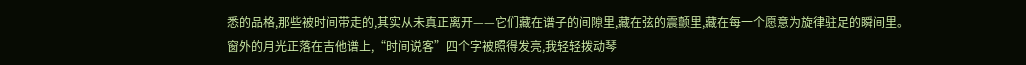悉的品格,那些被时间带走的,其实从未真正离开——它们藏在谱子的间隙里,藏在弦的震颤里,藏在每一个愿意为旋律驻足的瞬间里。
窗外的月光正落在吉他谱上,“时间说客”四个字被照得发亮,我轻轻拨动琴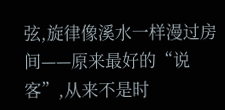弦,旋律像溪水一样漫过房间——原来最好的“说客”,从来不是时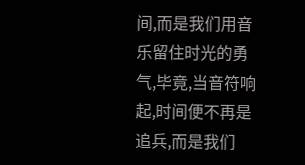间,而是我们用音乐留住时光的勇气,毕竟,当音符响起,时间便不再是追兵,而是我们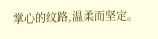掌心的纹路,温柔而坚定。